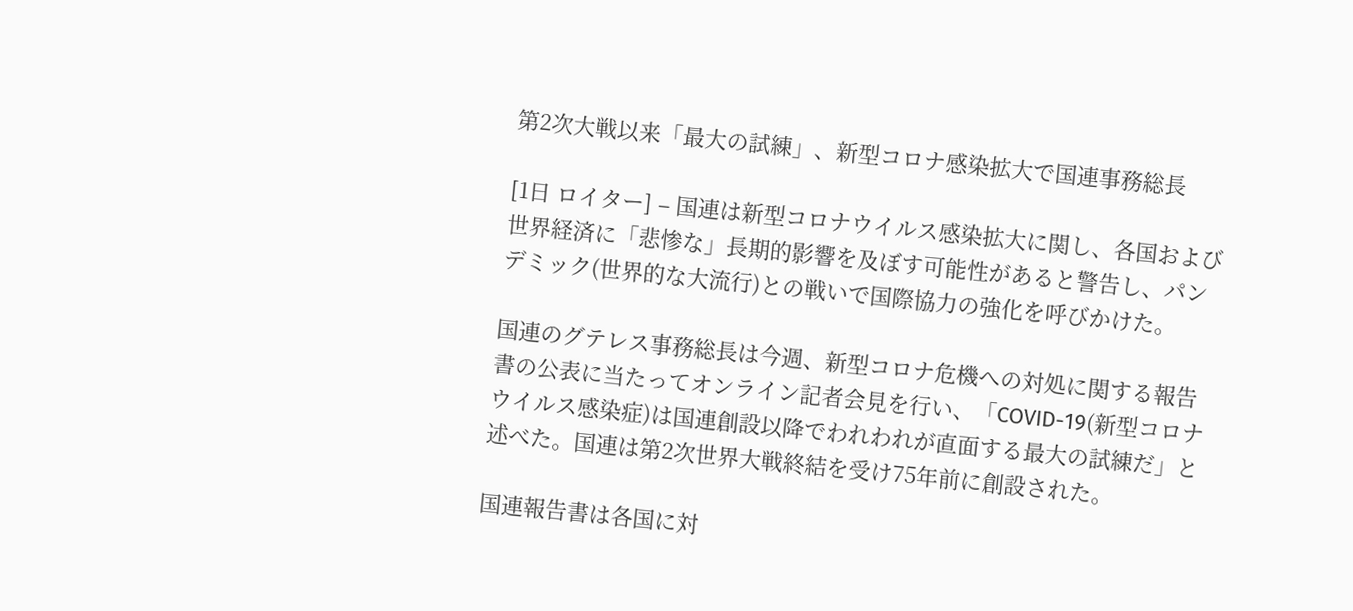第2次大戦以来「最大の試練」、新型コロナ感染拡大で国連事務総長

[1日 ロイター] – 国連は新型コロナウイルス感染拡大に関し、各国および世界経済に「悲惨な」長期的影響を及ぼす可能性があると警告し、パンデミック(世界的な大流行)との戦いで国際協力の強化を呼びかけた。

国連のグテレス事務総長は今週、新型コロナ危機への対処に関する報告書の公表に当たってオンライン記者会見を行い、「COVID-19(新型コロナウイルス感染症)は国連創設以降でわれわれが直面する最大の試練だ」と述べた。国連は第2次世界大戦終結を受け75年前に創設された。

国連報告書は各国に対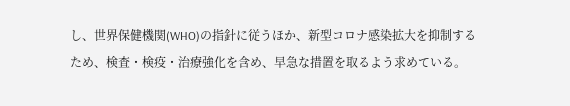し、世界保健機関(WHO)の指針に従うほか、新型コロナ感染拡大を抑制するため、検査・検疫・治療強化を含め、早急な措置を取るよう求めている。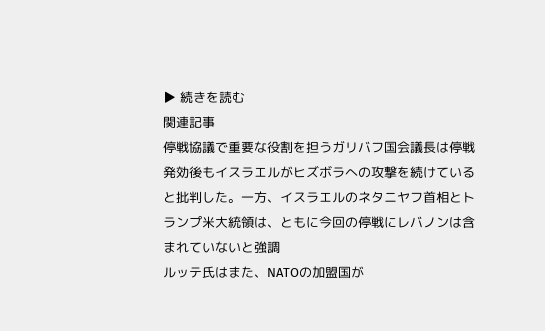▶ 続きを読む
関連記事
停戦協議で重要な役割を担うガリバフ国会議長は停戦発効後もイスラエルがヒズボラへの攻撃を続けていると批判した。一方、イスラエルのネタニヤフ首相とトランプ米大統領は、ともに今回の停戦にレバノンは含まれていないと強調
ルッテ氏はまた、NATOの加盟国が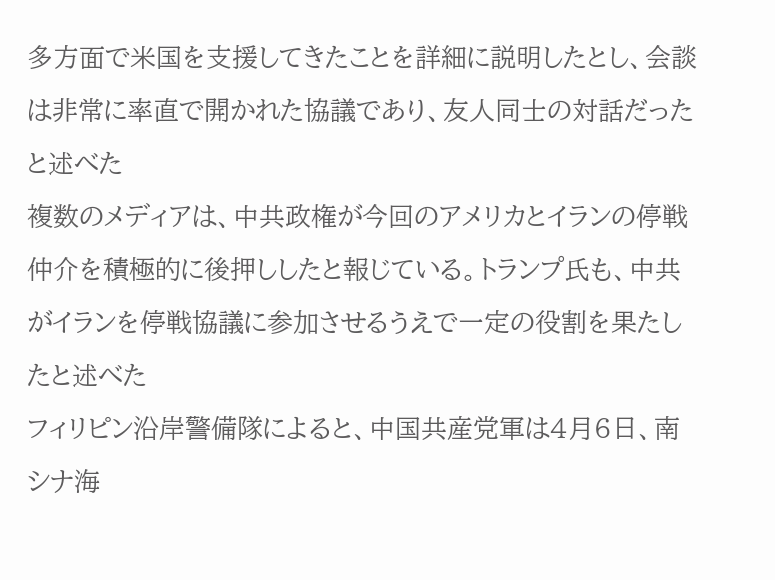多方面で米国を支援してきたことを詳細に説明したとし、会談は非常に率直で開かれた協議であり、友人同士の対話だったと述べた
複数のメディアは、中共政権が今回のアメリカとイランの停戦仲介を積極的に後押ししたと報じている。トランプ氏も、中共がイランを停戦協議に参加させるうえで一定の役割を果たしたと述べた
フィリピン沿岸警備隊によると、中国共産党軍は4月6日、南シナ海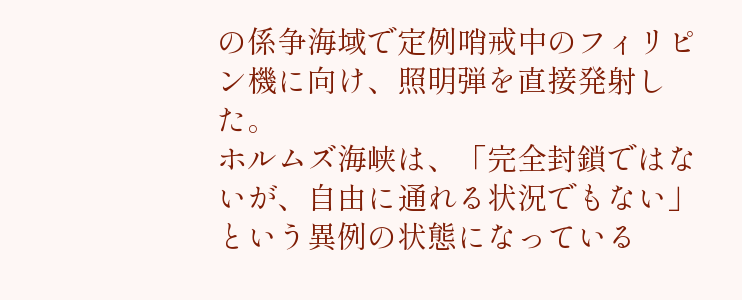の係争海域で定例哨戒中のフィリピン機に向け、照明弾を直接発射した。
ホルムズ海峡は、「完全封鎖ではないが、自由に通れる状況でもない」という異例の状態になっている